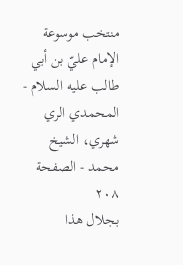منتخب موسوعة الإمام عليّ بن أبي طالب عليه السلام - المحمدي الري شهري، الشيخ محمد - الصفحة ٢٠٨
بجلال هذا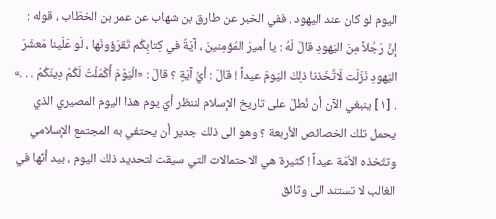اليوم لو كان عند اليهود . ففي الخبر عن طارق بن شهاب عن عمر بن الخطّاب ، قوله : إنَّ رَجُلاً مِنَ اليَهودِ قالَ لَهُ : يا أميرَ المُؤمِنينَ ، آيَةٌ في كِتابِكُم تَقرَؤونَها ، لَو عَلَينا مَعشَرَ اليَهودِ نَزَلَت لَاتَّخَذنا ذلِكَ اليَومَ عيداً ! قالَ : أيُّ آيَةٍ ؟ قالَ : «الْيَوْمَ أَكْمَلْتُ لَكُمْ دِينَكُمْ . . .» . [١] ينبغي الآن أن نُطلّ على تاريخ الإسلام لننظر أيّ يوم هذا اليوم المصيري الذي يحمل تلك الخصائص الأربعة ؟ وهو الى ذلك جدير أن يحتفي به المجتمع الإسلامي وتتّخذه الاُمّة عيداً ! كثيرة هي الاحتمالات التي سيقت لتحديد ذلك اليوم ، بيد أنّها في الغالب لا تستند الى وثائق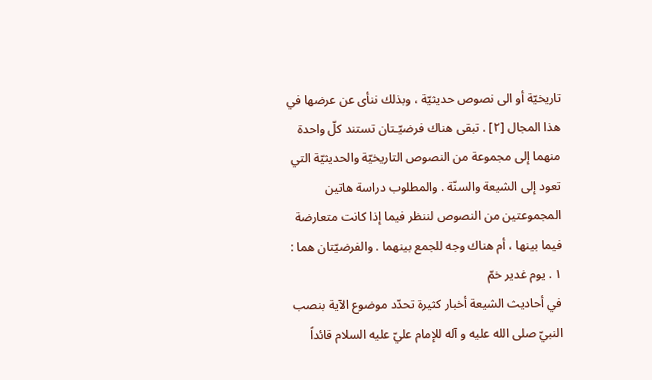تاريخيّة أو الى نصوص حديثيّة ، وبذلك ننأى عن عرضها في هذا المجال [٢] . تبقى هناك فرضيّـتان تستند كلّ واحدة منهما إلى مجموعة من النصوص التاريخيّة والحديثيّة التي تعود إلى الشيعة والسنّة . والمطلوب دراسة هاتين المجموعتين من النصوص لننظر فيما إذا كانت متعارضة فيما بينها ، أم هناك وجه للجمع بينهما . والفرضيّتان هما :
١ . يوم غدير خمّ
في أحاديث الشيعة أخبار كثيرة تحدّد موضوع الآية بنصب النبيّ صلى الله عليه و آله للإمام عليّ عليه السلام قائداً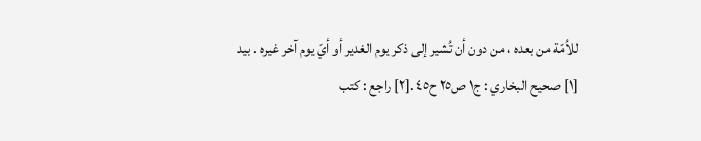للاُمّة من بعده ، من دون أن تُشير إلى ذكر يوم الغدير أو أيّ يوم آخر غيره . بيد
[١] صحيح البخاري : ج١ ص٢٥ ح٤٥ .[٢] راجع : كتب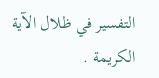التفسير في ظلال الآية الكريمة .